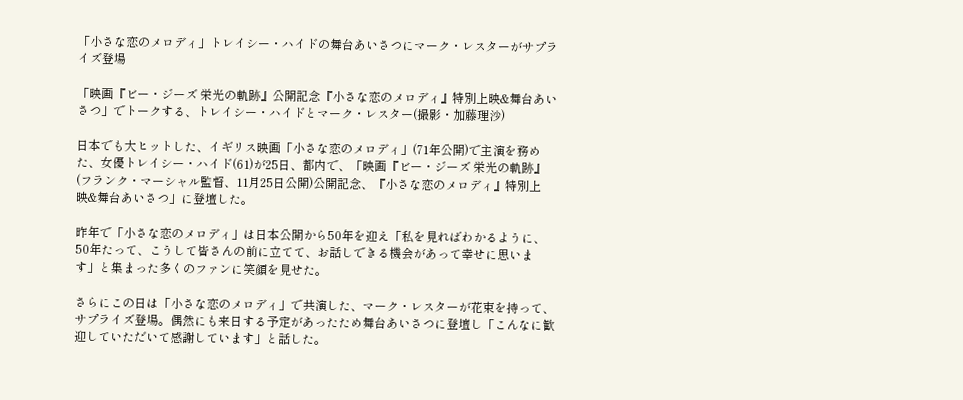「小さな恋のメロディ」トレイシー・ハイドの舞台あいさつにマーク・レスターがサプライズ登場

「映画『ビー・ジーズ 栄光の軌跡』公開記念『小さな恋のメロディ』特別上映&舞台あいさつ」でトークする、トレイシー・ハイドとマーク・レスター(撮影・加藤理沙)

日本でも大ヒットした、イギリス映画「小さな恋のメロディ」(71年公開)で主演を務めた、女優トレイシー・ハイド(61)が25日、都内で、「映画『ビー・ジーズ 栄光の軌跡』(フランク・マーシャル監督、11月25日公開)公開記念、『小さな恋のメロディ』特別上映&舞台あいさつ」に登壇した。

昨年で「小さな恋のメロディ」は日本公開から50年を迎え「私を見ればわかるように、50年たって、こうして皆さんの前に立てて、お話しできる機会があって幸せに思います」と集まった多くのファンに笑顔を見せた。

さらにこの日は「小さな恋のメロディ」で共演した、マーク・レスターが花束を持って、サプライズ登場。偶然にも来日する予定があったため舞台あいさつに登壇し「こんなに歓迎していただいて感謝しています」と話した。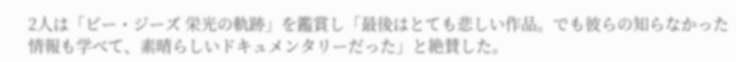2人は「ビー・ジーズ 栄光の軌跡」を鑑賞し「最後はとても悲しい作品。でも彼らの知らなかった情報も学べて、素晴らしいドキュメンタリーだった」と絶賛した。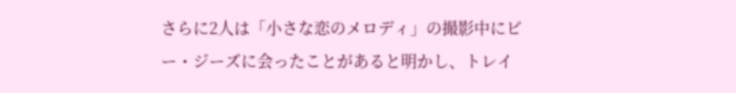さらに2人は「小さな恋のメロディ」の撮影中にビー・ジーズに会ったことがあると明かし、トレイ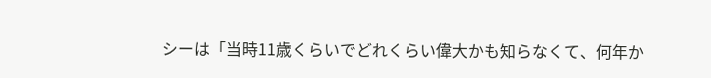シーは「当時11歳くらいでどれくらい偉大かも知らなくて、何年か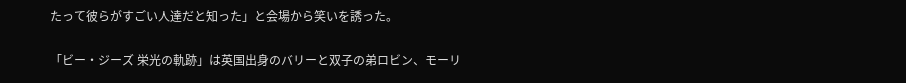たって彼らがすごい人達だと知った」と会場から笑いを誘った。

「ビー・ジーズ 栄光の軌跡」は英国出身のバリーと双子の弟ロビン、モーリ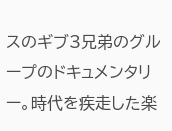スのギブ3兄弟のグループのドキュメンタリー。時代を疾走した楽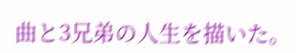曲と3兄弟の人生を描いた。